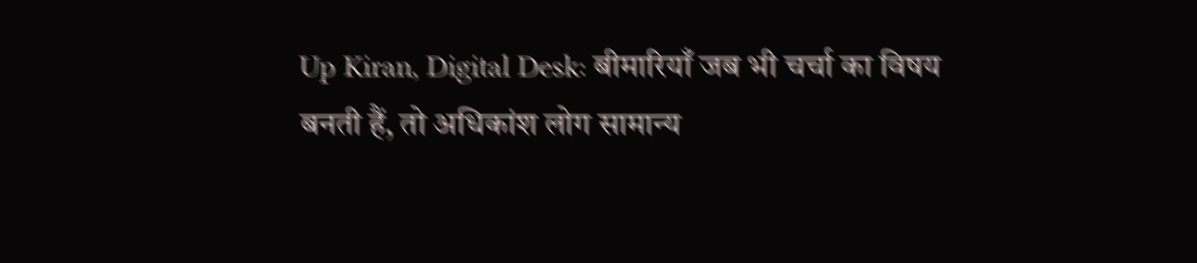Up Kiran, Digital Desk: बीमारियाँ जब भी चर्चा का विषय बनती हैं, तो अधिकांश लोग सामान्य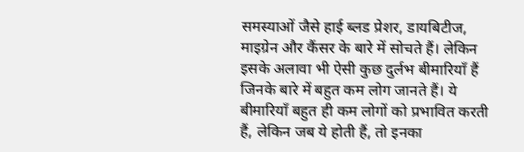समस्याओं जैसे हाई ब्लड प्रेशर, डायबिटीज, माइग्रेन और कैंसर के बारे में सोचते हैं। लेकिन इसके अलावा भी ऐसी कुछ दुर्लभ बीमारियाँ हैं जिनके बारे में बहुत कम लोग जानते हैं। ये बीमारियाँ बहुत ही कम लोगों को प्रभावित करती हैं, लेकिन जब ये होती हैं, तो इनका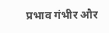प्रभाव गंभीर और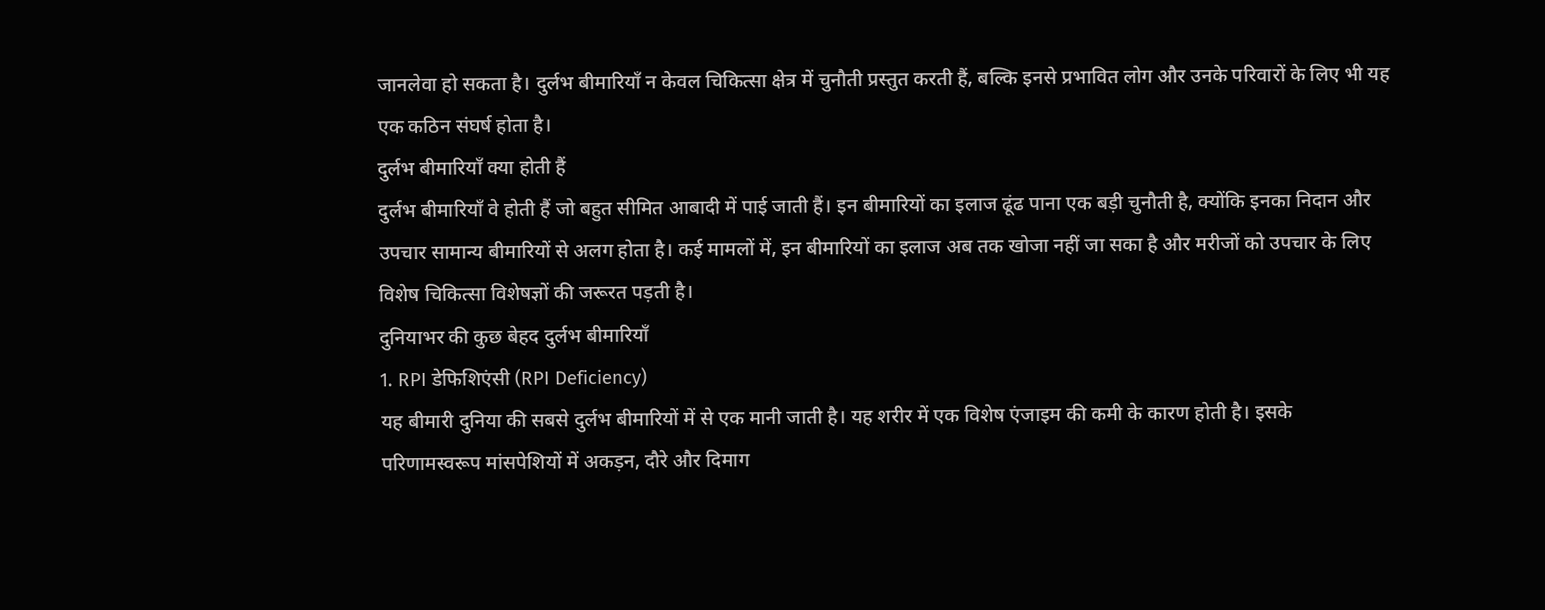जानलेवा हो सकता है। दुर्लभ बीमारियाँ न केवल चिकित्सा क्षेत्र में चुनौती प्रस्तुत करती हैं, बल्कि इनसे प्रभावित लोग और उनके परिवारों के लिए भी यह एक कठिन संघर्ष होता है।
दुर्लभ बीमारियाँ क्या होती हैं
दुर्लभ बीमारियाँ वे होती हैं जो बहुत सीमित आबादी में पाई जाती हैं। इन बीमारियों का इलाज ढूंढ पाना एक बड़ी चुनौती है, क्योंकि इनका निदान और उपचार सामान्य बीमारियों से अलग होता है। कई मामलों में, इन बीमारियों का इलाज अब तक खोजा नहीं जा सका है और मरीजों को उपचार के लिए विशेष चिकित्सा विशेषज्ञों की जरूरत पड़ती है।
दुनियाभर की कुछ बेहद दुर्लभ बीमारियाँ
1. RPI डेफिशिएंसी (RPI Deficiency)
यह बीमारी दुनिया की सबसे दुर्लभ बीमारियों में से एक मानी जाती है। यह शरीर में एक विशेष एंजाइम की कमी के कारण होती है। इसके परिणामस्वरूप मांसपेशियों में अकड़न, दौरे और दिमाग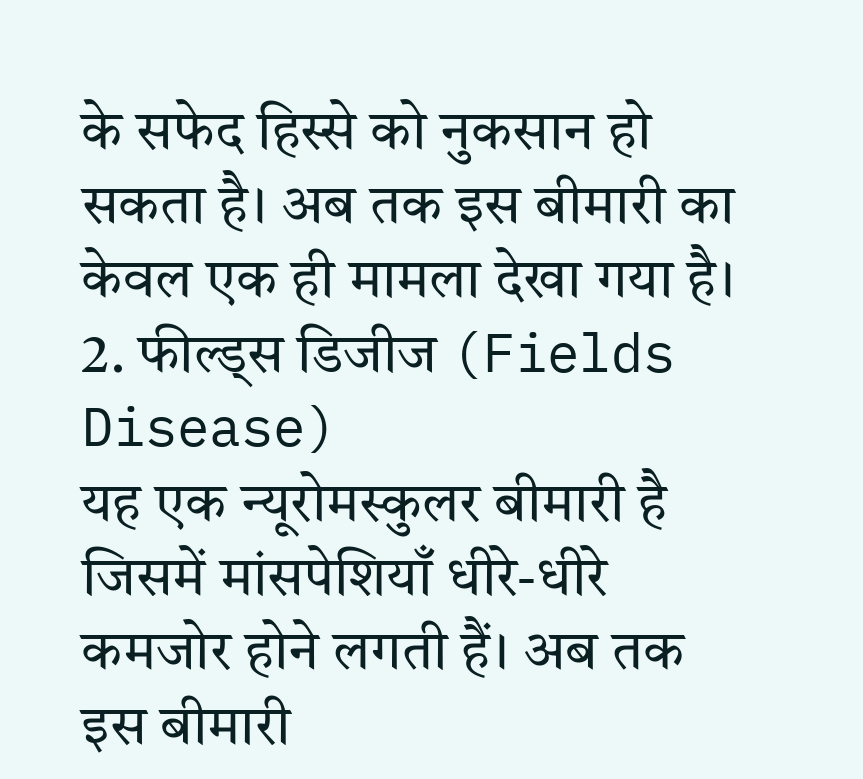के सफेद हिस्से को नुकसान हो सकता है। अब तक इस बीमारी का केवल एक ही मामला देखा गया है।
2. फील्ड्स डिजीज (Fields Disease)
यह एक न्यूरोमस्कुलर बीमारी है जिसमें मांसपेशियाँ धीरे-धीरे कमजोर होने लगती हैं। अब तक इस बीमारी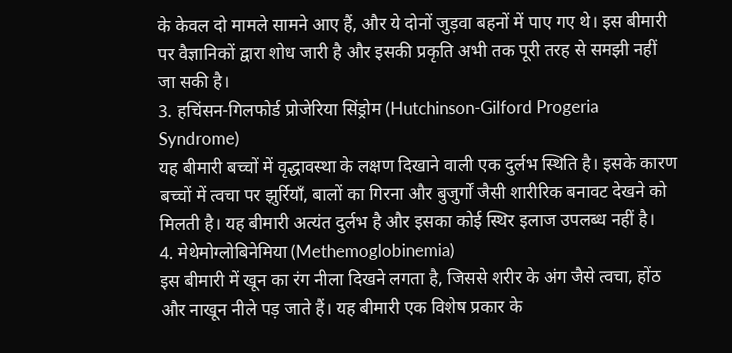के केवल दो मामले सामने आए हैं, और ये दोनों जुड़वा बहनों में पाए गए थे। इस बीमारी पर वैज्ञानिकों द्वारा शोध जारी है और इसकी प्रकृति अभी तक पूरी तरह से समझी नहीं जा सकी है।
3. हचिंसन-गिलफोर्ड प्रोजेरिया सिंड्रोम (Hutchinson-Gilford Progeria Syndrome)
यह बीमारी बच्चों में वृद्धावस्था के लक्षण दिखाने वाली एक दुर्लभ स्थिति है। इसके कारण बच्चों में त्वचा पर झुर्रियाँ, बालों का गिरना और बुजुर्गों जैसी शारीरिक बनावट देखने को मिलती है। यह बीमारी अत्यंत दुर्लभ है और इसका कोई स्थिर इलाज उपलब्ध नहीं है।
4. मेथेमोग्लोबिनेमिया (Methemoglobinemia)
इस बीमारी में खून का रंग नीला दिखने लगता है, जिससे शरीर के अंग जैसे त्वचा, होंठ और नाखून नीले पड़ जाते हैं। यह बीमारी एक विशेष प्रकार के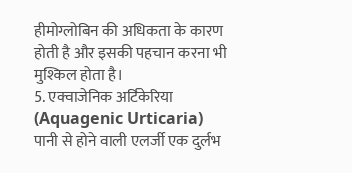हीमोग्लोबिन की अधिकता के कारण होती है और इसकी पहचान करना भी मुश्किल होता है।
5. एक्वाजेनिक अर्टिकेरिया (Aquagenic Urticaria)
पानी से होने वाली एलर्जी एक दुर्लभ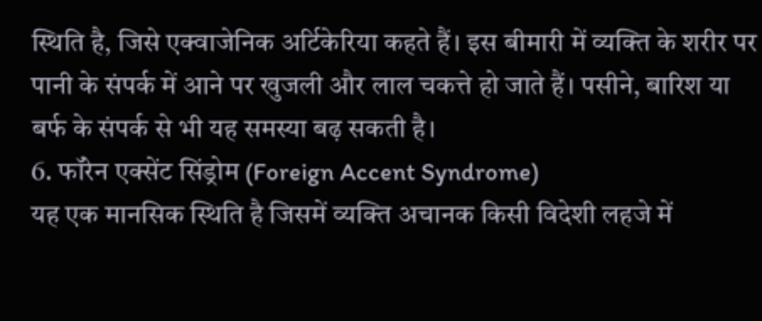स्थिति है, जिसे एक्वाजेनिक अर्टिकेरिया कहते हैं। इस बीमारी में व्यक्ति के शरीर पर पानी के संपर्क में आने पर खुजली और लाल चकत्ते हो जाते हैं। पसीने, बारिश या बर्फ के संपर्क से भी यह समस्या बढ़ सकती है।
6. फॉरेन एक्सेंट सिंड्रोम (Foreign Accent Syndrome)
यह एक मानसिक स्थिति है जिसमें व्यक्ति अचानक किसी विदेशी लहजे में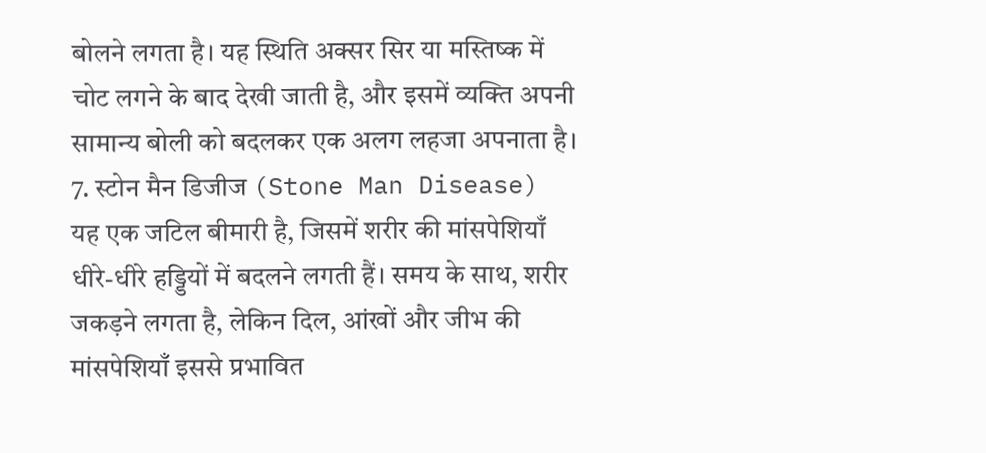बोलने लगता है। यह स्थिति अक्सर सिर या मस्तिष्क में चोट लगने के बाद देखी जाती है, और इसमें व्यक्ति अपनी सामान्य बोली को बदलकर एक अलग लहजा अपनाता है।
7. स्टोन मैन डिजीज (Stone Man Disease)
यह एक जटिल बीमारी है, जिसमें शरीर की मांसपेशियाँ धीरे-धीरे हड्डियों में बदलने लगती हैं। समय के साथ, शरीर जकड़ने लगता है, लेकिन दिल, आंखों और जीभ की मांसपेशियाँ इससे प्रभावित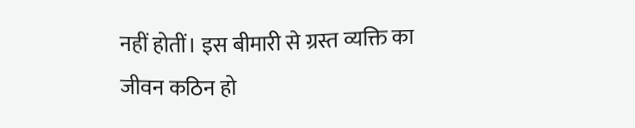नहीं होतीं। इस बीमारी से ग्रस्त व्यक्ति का जीवन कठिन हो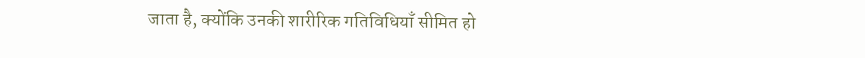जाता है, क्योंकि उनकी शारीरिक गतिविधियाँ सीमित हो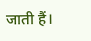जाती हैं।